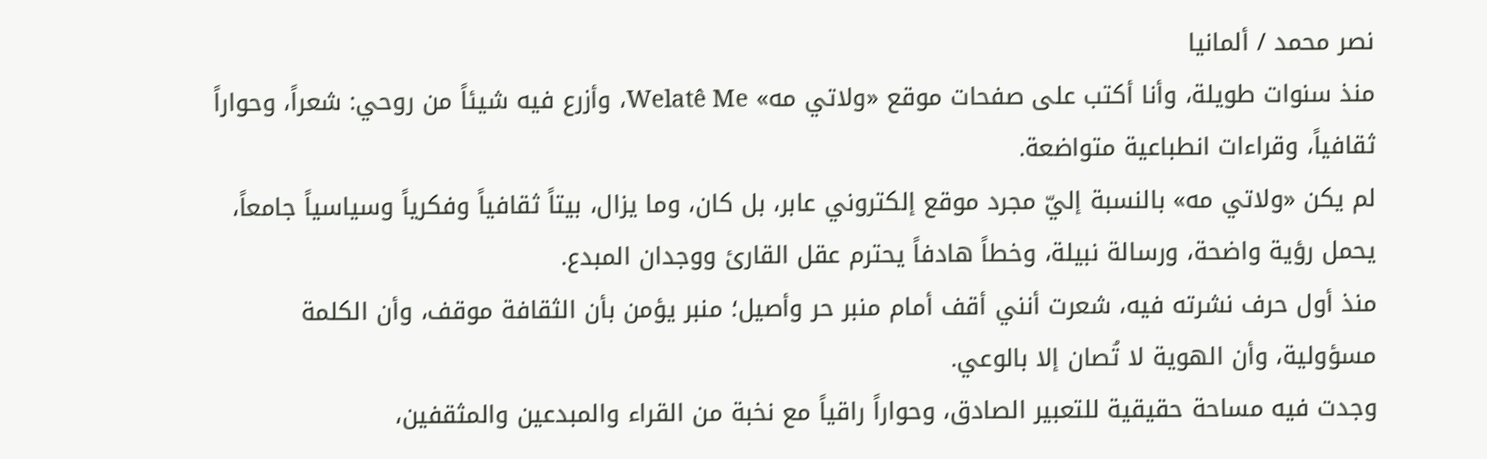نصر محمد / ألمانيا
منذ سنوات طويلة، وأنا أكتب على صفحات موقع «ولاتي مه» Welatê Me، وأزرع فيه شيئاً من روحي: شعراً، وحواراً ثقافياً، وقراءات انطباعية متواضعة.
لم يكن «ولاتي مه» بالنسبة إليّ مجرد موقع إلكتروني عابر، بل كان، وما يزال، بيتاً ثقافياً وفكرياً وسياسياً جامعاً، يحمل رؤية واضحة، ورسالة نبيلة، وخطاً هادفاً يحترم عقل القارئ ووجدان المبدع.
منذ أول حرف نشرته فيه، شعرت أنني أقف أمام منبر حر وأصيل؛ منبر يؤمن بأن الثقافة موقف، وأن الكلمة مسؤولية، وأن الهوية لا تُصان إلا بالوعي.
وجدت فيه مساحة حقيقية للتعبير الصادق، وحواراً راقياً مع نخبة من القراء والمبدعين والمثقفين،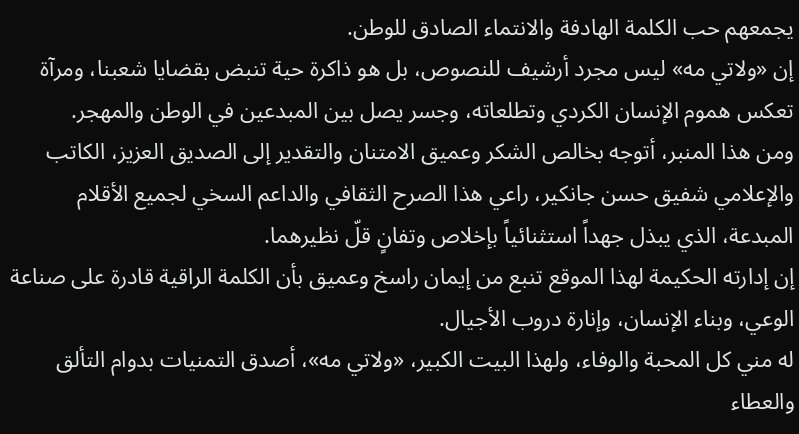يجمعهم حب الكلمة الهادفة والانتماء الصادق للوطن.
إن «ولاتي مه» ليس مجرد أرشيف للنصوص، بل هو ذاكرة حية تنبض بقضايا شعبنا، ومرآة تعكس هموم الإنسان الكردي وتطلعاته، وجسر يصل بين المبدعين في الوطن والمهجر.
ومن هذا المنبر، أتوجه بخالص الشكر وعميق الامتنان والتقدير إلى الصديق العزيز، الكاتب والإعلامي شفيق حسن جانكير، راعي هذا الصرح الثقافي والداعم السخي لجميع الأقلام المبدعة، الذي يبذل جهداً استثنائياً بإخلاص وتفانٍ قلّ نظيرهما.
إن إدارته الحكيمة لهذا الموقع تنبع من إيمان راسخ وعميق بأن الكلمة الراقية قادرة على صناعة الوعي، وبناء الإنسان، وإنارة دروب الأجيال.
له مني كل المحبة والوفاء، ولهذا البيت الكبير، «ولاتي مه»، أصدق التمنيات بدوام التألق والعطاء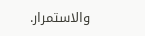والاستمرار.